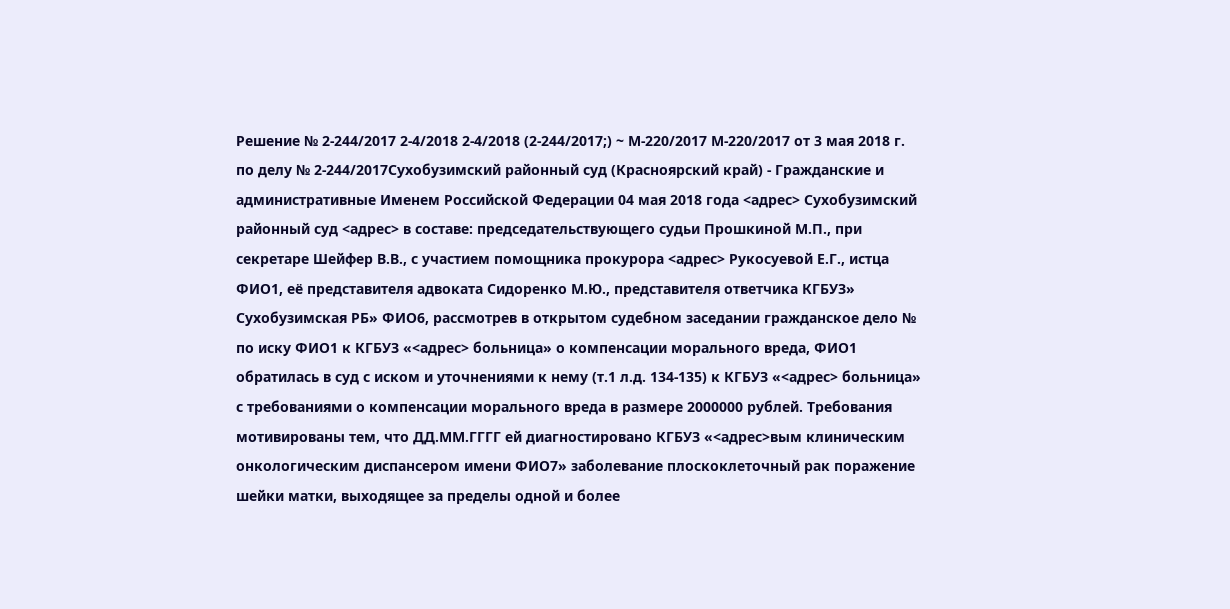Решение № 2-244/2017 2-4/2018 2-4/2018 (2-244/2017;) ~ М-220/2017 М-220/2017 от 3 мая 2018 г. по делу № 2-244/2017Сухобузимский районный суд (Красноярский край) - Гражданские и административные Именем Российской Федерации 04 мая 2018 года <адрес> Сухобузимский районный суд <адрес> в составе: председательствующего судьи Прошкиной М.П., при секретаре Шейфер В.В., с участием помощника прокурора <адрес> Рукосуевой Е.Г., истца ФИО1, её представителя адвоката Сидоренко М.Ю., представителя ответчика КГБУЗ» Сухобузимская РБ» ФИО6, рассмотрев в открытом судебном заседании гражданское дело № по иску ФИО1 к КГБУЗ «<адрес> больница» о компенсации морального вреда, ФИО1 обратилась в суд с иском и уточнениями к нему (т.1 л.д. 134-135) к КГБУЗ «<адрес> больница» с требованиями о компенсации морального вреда в размере 2000000 рублей. Требования мотивированы тем, что ДД.ММ.ГГГГ ей диагностировано КГБУЗ «<адрес>вым клиническим онкологическим диспансером имени ФИО7» заболевание плоскоклеточный рак поражение шейки матки, выходящее за пределы одной и более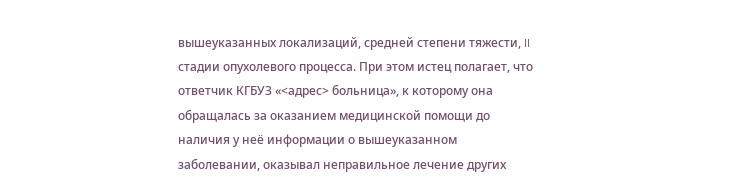вышеуказанных локализаций, средней степени тяжести, II стадии опухолевого процесса. При этом истец полагает, что ответчик КГБУЗ «<адрес> больница», к которому она обращалась за оказанием медицинской помощи до наличия у неё информации о вышеуказанном заболевании, оказывал неправильное лечение других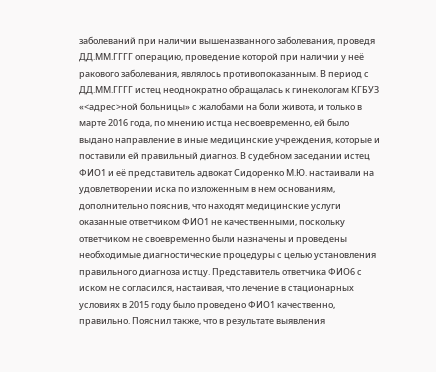заболеваний при наличии вышеназванного заболевания, проведя ДД.ММ.ГГГГ операцию, проведение которой при наличии у неё ракового заболевания, являлось противопоказанным. В период с ДД.ММ.ГГГГ истец неоднократно обращалась к гинекологам КГБУЗ «<адрес>ной больницы» с жалобами на боли живота, и только в марте 2016 года, по мнению истца несвоевременно, ей было выдано направление в иные медицинские учреждения, которые и поставили ей правильный диагноз. В судебном заседании истец ФИО1 и её представитель адвокат Сидоренко М.Ю. настаивали на удовлетворении иска по изложенным в нем основаниям, дополнительно пояснив, что находят медицинские услуги оказанные ответчиком ФИО1 не качественными, поскольку ответчиком не своевременно были назначены и проведены необходимые диагностические процедуры с целью установления правильного диагноза истцу. Представитель ответчика ФИО6 с иском не согласился, настаивая, что лечение в стационарных условиях в 2015 году было проведено ФИО1 качественно, правильно. Пояснил также, что в результате выявления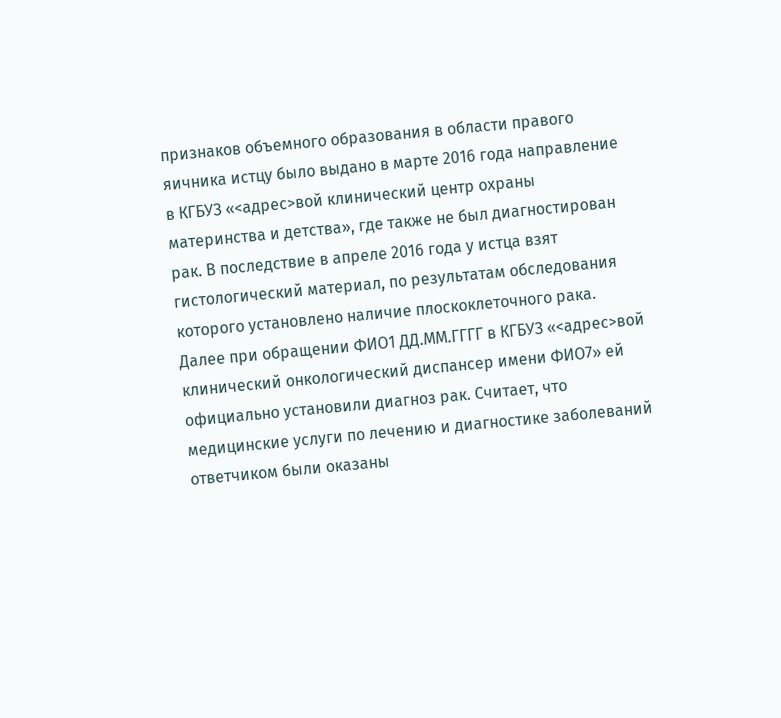признаков объемного образования в области правого яичника истцу было выдано в марте 2016 года направление в КГБУЗ «<адрес>вой клинический центр охраны материнства и детства», где также не был диагностирован рак. В последствие в апреле 2016 года у истца взят гистологический материал, по результатам обследования которого установлено наличие плоскоклеточного рака. Далее при обращении ФИО1 ДД.ММ.ГГГГ в КГБУЗ «<адрес>вой клинический онкологический диспансер имени ФИО7» ей официально установили диагноз рак. Считает, что медицинские услуги по лечению и диагностике заболеваний ответчиком были оказаны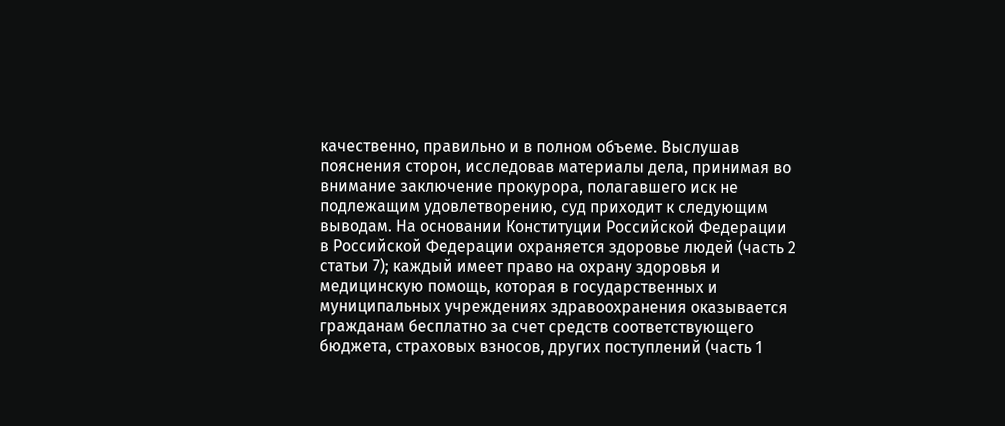качественно, правильно и в полном объеме. Выслушав пояснения сторон, исследовав материалы дела, принимая во внимание заключение прокурора, полагавшего иск не подлежащим удовлетворению, суд приходит к следующим выводам. На основании Конституции Российской Федерации в Российской Федерации охраняется здоровье людей (часть 2 статьи 7); каждый имеет право на охрану здоровья и медицинскую помощь, которая в государственных и муниципальных учреждениях здравоохранения оказывается гражданам бесплатно за счет средств соответствующего бюджета, страховых взносов, других поступлений (часть 1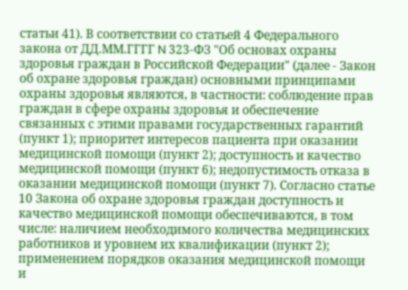статьи 41). В соответствии со статьей 4 Федерального закона от ДД.ММ.ГГГГ N 323-ФЗ "Об основах охраны здоровья граждан в Российской Федерации" (далее - Закон об охране здоровья граждан) основными принципами охраны здоровья являются, в частности: соблюдение прав граждан в сфере охраны здоровья и обеспечение связанных с этими правами государственных гарантий (пункт 1); приоритет интересов пациента при оказании медицинской помощи (пункт 2); доступность и качество медицинской помощи (пункт 6); недопустимость отказа в оказании медицинской помощи (пункт 7). Согласно статье 10 Закона об охране здоровья граждан доступность и качество медицинской помощи обеспечиваются, в том числе: наличием необходимого количества медицинских работников и уровнем их квалификации (пункт 2); применением порядков оказания медицинской помощи и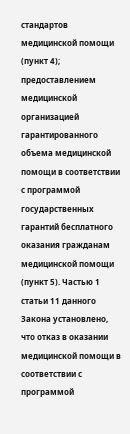стандартов медицинской помощи (пункт 4); предоставлением медицинской организацией гарантированного объема медицинской помощи в соответствии с программой государственных гарантий бесплатного оказания гражданам медицинской помощи (пункт 5). Частью 1 статьи 11 данного Закона установлено, что отказ в оказании медицинской помощи в соответствии с программой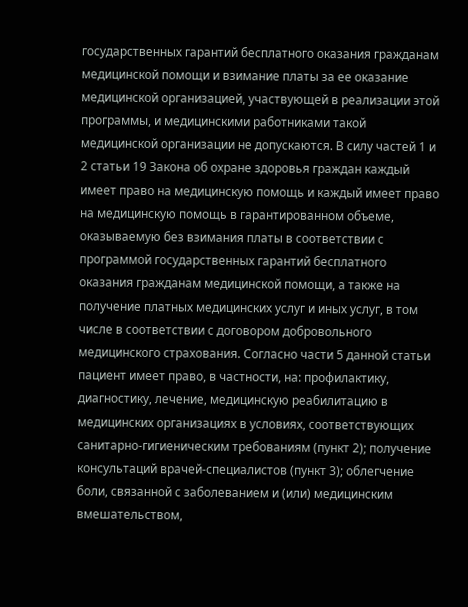государственных гарантий бесплатного оказания гражданам медицинской помощи и взимание платы за ее оказание медицинской организацией, участвующей в реализации этой программы, и медицинскими работниками такой медицинской организации не допускаются. В силу частей 1 и 2 статьи 19 Закона об охране здоровья граждан каждый имеет право на медицинскую помощь и каждый имеет право на медицинскую помощь в гарантированном объеме, оказываемую без взимания платы в соответствии с программой государственных гарантий бесплатного оказания гражданам медицинской помощи, а также на получение платных медицинских услуг и иных услуг, в том числе в соответствии с договором добровольного медицинского страхования. Согласно части 5 данной статьи пациент имеет право, в частности, на: профилактику, диагностику, лечение, медицинскую реабилитацию в медицинских организациях в условиях, соответствующих санитарно-гигиеническим требованиям (пункт 2); получение консультаций врачей-специалистов (пункт 3); облегчение боли, связанной с заболеванием и (или) медицинским вмешательством,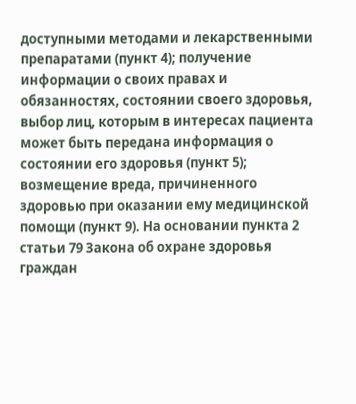доступными методами и лекарственными препаратами (пункт 4); получение информации о своих правах и обязанностях, состоянии своего здоровья, выбор лиц, которым в интересах пациента может быть передана информация о состоянии его здоровья (пункт 5); возмещение вреда, причиненного здоровью при оказании ему медицинской помощи (пункт 9). На основании пункта 2 статьи 79 Закона об охране здоровья граждан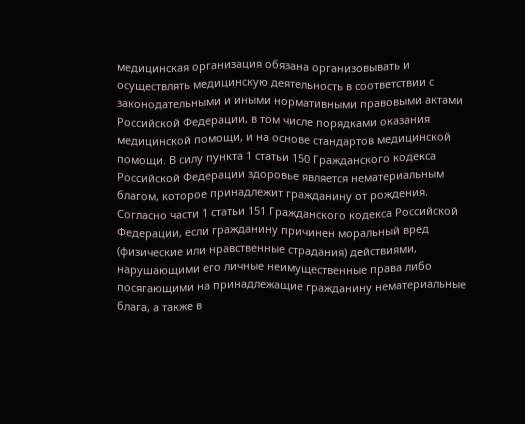медицинская организация обязана организовывать и осуществлять медицинскую деятельность в соответствии с законодательными и иными нормативными правовыми актами Российской Федерации, в том числе порядками оказания медицинской помощи, и на основе стандартов медицинской помощи. В силу пункта 1 статьи 150 Гражданского кодекса Российской Федерации здоровье является нематериальным благом, которое принадлежит гражданину от рождения. Согласно части 1 статьи 151 Гражданского кодекса Российской Федерации, если гражданину причинен моральный вред (физические или нравственные страдания) действиями, нарушающими его личные неимущественные права либо посягающими на принадлежащие гражданину нематериальные блага, а также в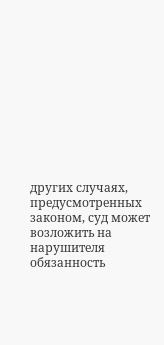других случаях, предусмотренных законом, суд может возложить на нарушителя обязанность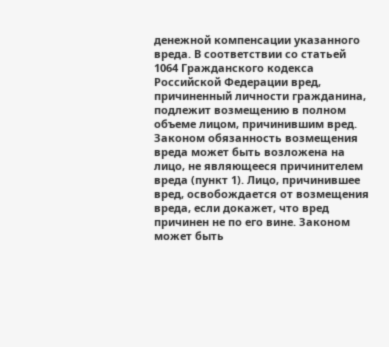денежной компенсации указанного вреда. В соответствии со статьей 1064 Гражданского кодекса Российской Федерации вред, причиненный личности гражданина, подлежит возмещению в полном объеме лицом, причинившим вред. Законом обязанность возмещения вреда может быть возложена на лицо, не являющееся причинителем вреда (пункт 1). Лицо, причинившее вред, освобождается от возмещения вреда, если докажет, что вред причинен не по его вине. Законом может быть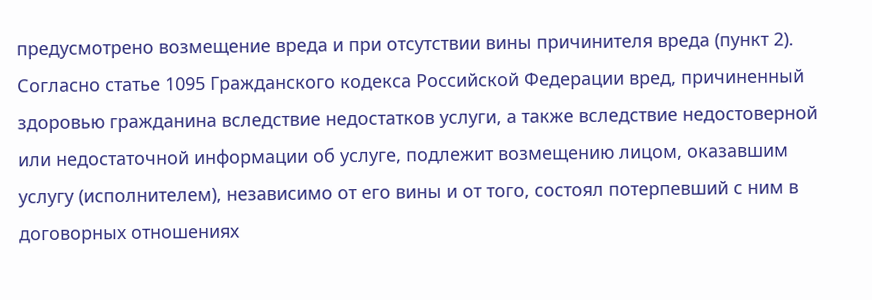предусмотрено возмещение вреда и при отсутствии вины причинителя вреда (пункт 2). Согласно статье 1095 Гражданского кодекса Российской Федерации вред, причиненный здоровью гражданина вследствие недостатков услуги, а также вследствие недостоверной или недостаточной информации об услуге, подлежит возмещению лицом, оказавшим услугу (исполнителем), независимо от его вины и от того, состоял потерпевший с ним в договорных отношениях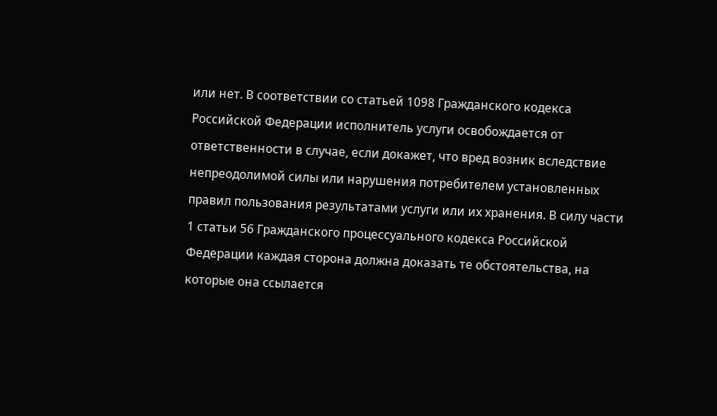или нет. В соответствии со статьей 1098 Гражданского кодекса Российской Федерации исполнитель услуги освобождается от ответственности в случае, если докажет, что вред возник вследствие непреодолимой силы или нарушения потребителем установленных правил пользования результатами услуги или их хранения. В силу части 1 статьи 56 Гражданского процессуального кодекса Российской Федерации каждая сторона должна доказать те обстоятельства, на которые она ссылается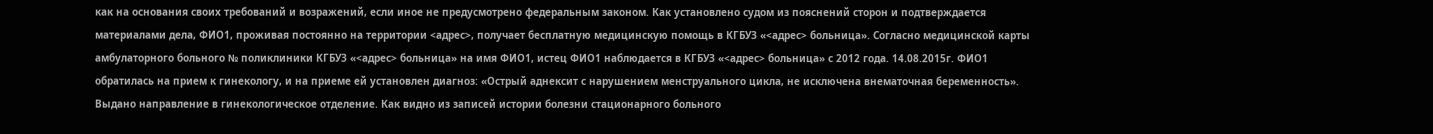как на основания своих требований и возражений, если иное не предусмотрено федеральным законом. Как установлено судом из пояснений сторон и подтверждается материалами дела, ФИО1, проживая постоянно на территории <адрес>, получает бесплатную медицинскую помощь в КГБУЗ «<адрес> больница». Согласно медицинской карты амбулаторного больного № поликлиники КГБУЗ «<адрес> больница» на имя ФИО1, истец ФИО1 наблюдается в КГБУЗ «<адрес> больница» с 2012 года. 14.08.2015г. ФИО1 обратилась на прием к гинекологу, и на приеме ей установлен диагноз: «Острый аднексит с нарушением менструального цикла, не исключена внематочная беременность». Выдано направление в гинекологическое отделение. Как видно из записей истории болезни стационарного больного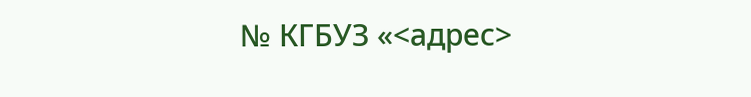№ КГБУЗ «<адрес>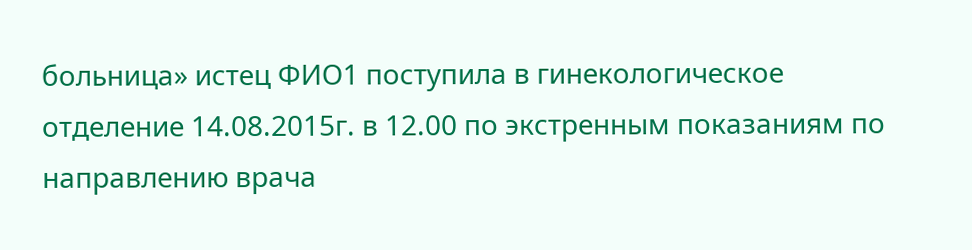больница» истец ФИО1 поступила в гинекологическое отделение 14.08.2015г. в 12.00 по экстренным показаниям по направлению врача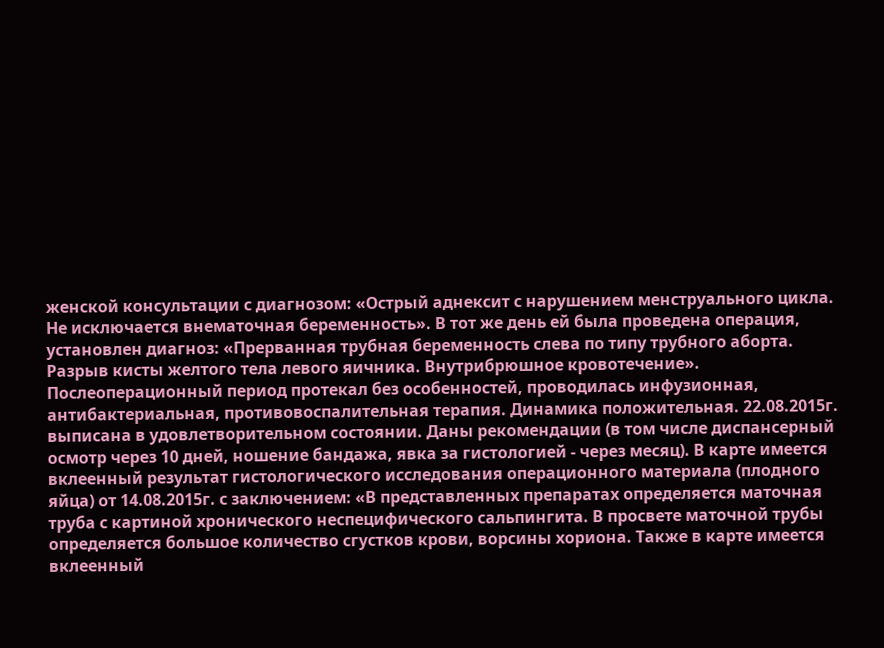женской консультации с диагнозом: «Острый аднексит с нарушением менструального цикла. Не исключается внематочная беременность». В тот же день ей была проведена операция, установлен диагноз: «Прерванная трубная беременность слева по типу трубного аборта. Разрыв кисты желтого тела левого яичника. Внутрибрюшное кровотечение». Послеоперационный период протекал без особенностей, проводилась инфузионная, антибактериальная, противовоспалительная терапия. Динамика положительная. 22.08.2015г. выписана в удовлетворительном состоянии. Даны рекомендации (в том числе диспансерный осмотр через 10 дней, ношение бандажа, явка за гистологией - через месяц). В карте имеется вклеенный результат гистологического исследования операционного материала (плодного яйца) от 14.08.2015г. с заключением: «В представленных препаратах определяется маточная труба с картиной хронического неспецифического сальпингита. В просвете маточной трубы определяется большое количество сгустков крови, ворсины хориона. Также в карте имеется вклеенный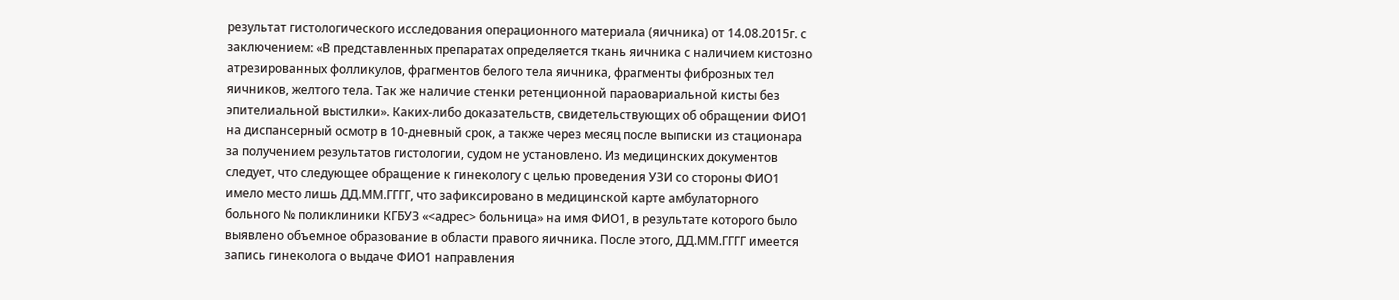результат гистологического исследования операционного материала (яичника) от 14.08.2015г. с заключением: «В представленных препаратах определяется ткань яичника с наличием кистозно атрезированных фолликулов, фрагментов белого тела яичника, фрагменты фиброзных тел яичников, желтого тела. Так же наличие стенки ретенционной параовариальной кисты без эпителиальной выстилки». Каких-либо доказательств, свидетельствующих об обращении ФИО1 на диспансерный осмотр в 10-дневный срок, а также через месяц после выписки из стационара за получением результатов гистологии, судом не установлено. Из медицинских документов следует, что следующее обращение к гинекологу с целью проведения УЗИ со стороны ФИО1 имело место лишь ДД.ММ.ГГГГ, что зафиксировано в медицинской карте амбулаторного больного № поликлиники КГБУЗ «<адрес> больница» на имя ФИО1, в результате которого было выявлено объемное образование в области правого яичника. После этого, ДД.ММ.ГГГГ имеется запись гинеколога о выдаче ФИО1 направления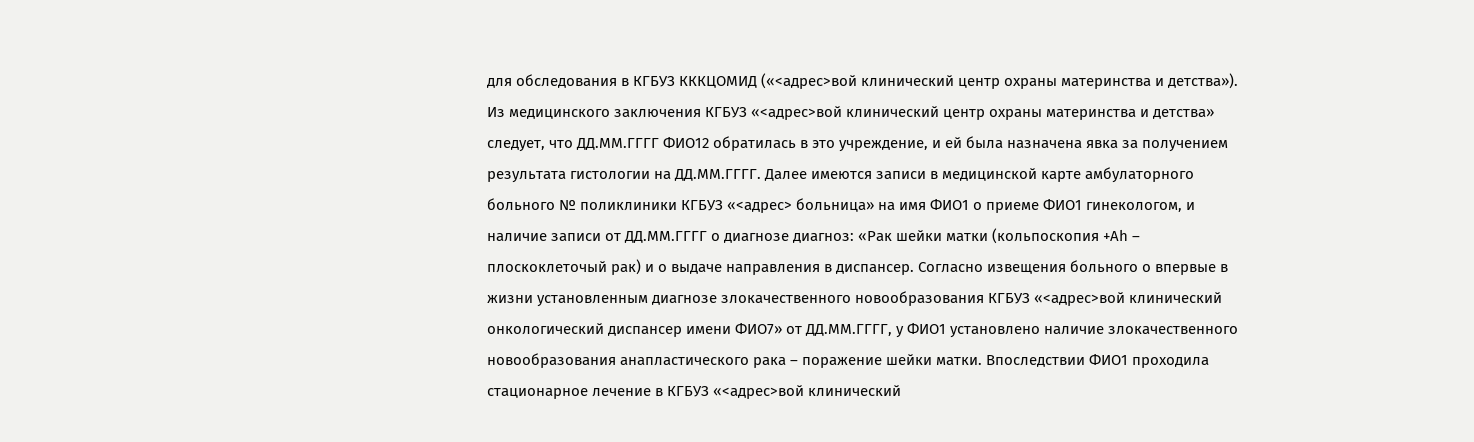для обследования в КГБУЗ КККЦОМИД («<адрес>вой клинический центр охраны материнства и детства»). Из медицинского заключения КГБУЗ «<адрес>вой клинический центр охраны материнства и детства» следует, что ДД.ММ.ГГГГ ФИО12 обратилась в это учреждение, и ей была назначена явка за получением результата гистологии на ДД.ММ.ГГГГ. Далее имеются записи в медицинской карте амбулаторного больного № поликлиники КГБУЗ «<адрес> больница» на имя ФИО1 о приеме ФИО1 гинекологом, и наличие записи от ДД.ММ.ГГГГ о диагнозе диагноз: «Рак шейки матки (кольпоскопия +Аh – плоскоклеточый рак) и о выдаче направления в диспансер. Согласно извещения больного о впервые в жизни установленным диагнозе злокачественного новообразования КГБУЗ «<адрес>вой клинический онкологический диспансер имени ФИО7» от ДД.ММ.ГГГГ, у ФИО1 установлено наличие злокачественного новообразования анапластического рака – поражение шейки матки. Впоследствии ФИО1 проходила стационарное лечение в КГБУЗ «<адрес>вой клинический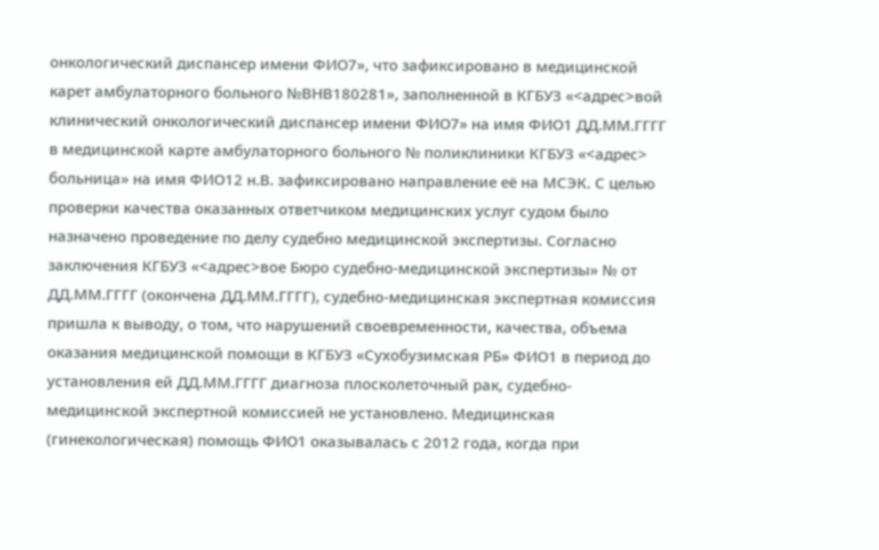онкологический диспансер имени ФИО7», что зафиксировано в медицинской карет амбулаторного больного №ВНВ180281», заполненной в КГБУЗ «<адрес>вой клинический онкологический диспансер имени ФИО7» на имя ФИО1 ДД.ММ.ГГГГ в медицинской карте амбулаторного больного № поликлиники КГБУЗ «<адрес> больница» на имя ФИО12 н.В. зафиксировано направление её на МСЭК. С целью проверки качества оказанных ответчиком медицинских услуг судом было назначено проведение по делу судебно медицинской экспертизы. Согласно заключения КГБУЗ «<адрес>вое Бюро судебно-медицинской экспертизы» № от ДД.ММ.ГГГГ (окончена ДД.ММ.ГГГГ), судебно-медицинская экспертная комиссия пришла к выводу, о том, что нарушений своевременности, качества, объема оказания медицинской помощи в КГБУЗ «Сухобузимская РБ» ФИО1 в период до установления ей ДД.ММ.ГГГГ диагноза плосколеточный рак, судебно-медицинской экспертной комиссией не установлено. Медицинская (гинекологическая) помощь ФИО1 оказывалась с 2012 года, когда при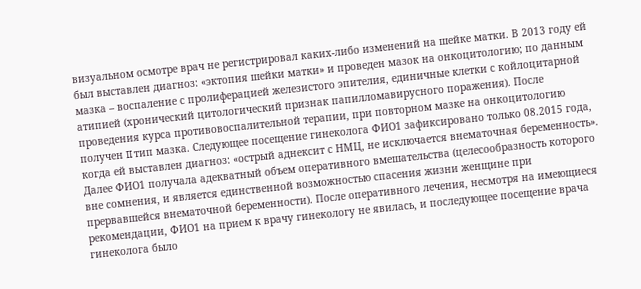визуальном осмотре врач не регистрировал каких-либо изменений на шейке матки. В 2013 году ей был выставлен диагноз: «эктопия шейки матки» и проведен мазок на онкоцитологию; по данным мазка – воспаление с пролиферацией железистого эпителия, единичные клетки с койлоцитарной атипией (хронический цитологический признак папилломавирусного поражения). После проведения курса противовоспалительной терапии, при повторном мазке на онкоцитологию получен II тип мазка. Следующее посещение гинеколога ФИО1 зафиксировано только 08.2015 года, когда ей выставлен диагноз: «острый аднексит с НМЦ, не исключается внематочная беременность». Далее ФИО1 получала адекватный объем оперативного вмешательства (целесообразность которого вне сомнения, и является единственной возможностью спасения жизни женщине при прервавшейся внематочной беременности). После оперативного лечения, несмотря на имеющиеся рекомендации, ФИО1 на прием к врачу гинекологу не явилась, и последующее посещение врача гинеколога было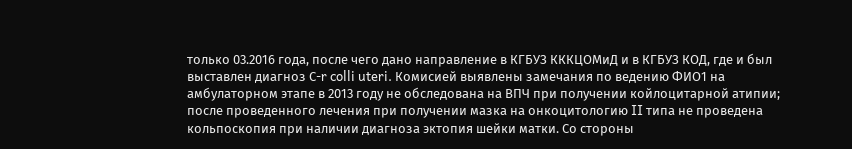только 03.2016 года, после чего дано направление в КГБУЗ КККЦОМиД и в КГБУЗ КОД, где и был выставлен диагноз С-r colli uteri. Комисией выявлены замечания по ведению ФИО1 на амбулаторном этапе в 2013 году не обследована на ВПЧ при получении койлоцитарной атипии; после проведенного лечения при получении мазка на онкоцитологию II типа не проведена кольпоскопия при наличии диагноза эктопия шейки матки. Со стороны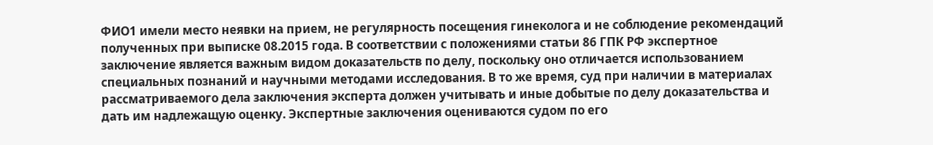ФИО1 имели место неявки на прием, не регулярность посещения гинеколога и не соблюдение рекомендаций полученных при выписке 08.2015 года. В соответствии с положениями статьи 86 ГПК РФ экспертное заключение является важным видом доказательств по делу, поскольку оно отличается использованием специальных познаний и научными методами исследования. В то же время, суд при наличии в материалах рассматриваемого дела заключения эксперта должен учитывать и иные добытые по делу доказательства и дать им надлежащую оценку. Экспертные заключения оцениваются судом по его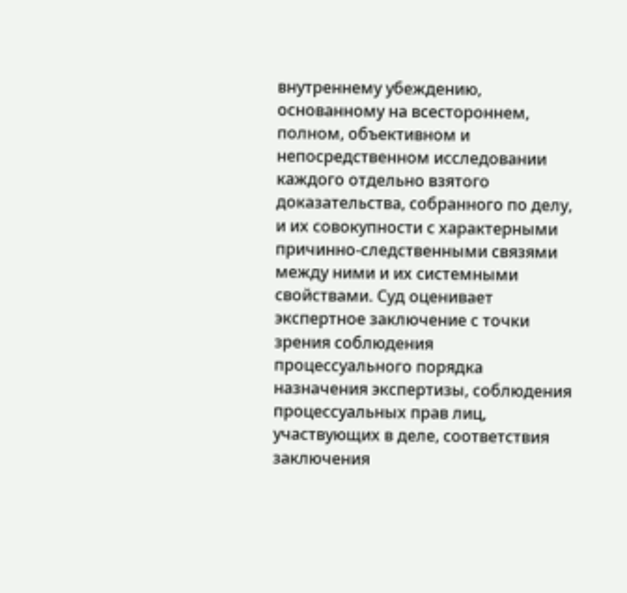внутреннему убеждению, основанному на всестороннем, полном, объективном и непосредственном исследовании каждого отдельно взятого доказательства, собранного по делу, и их совокупности с характерными причинно-следственными связями между ними и их системными свойствами. Суд оценивает экспертное заключение с точки зрения соблюдения процессуального порядка назначения экспертизы, соблюдения процессуальных прав лиц, участвующих в деле, соответствия заключения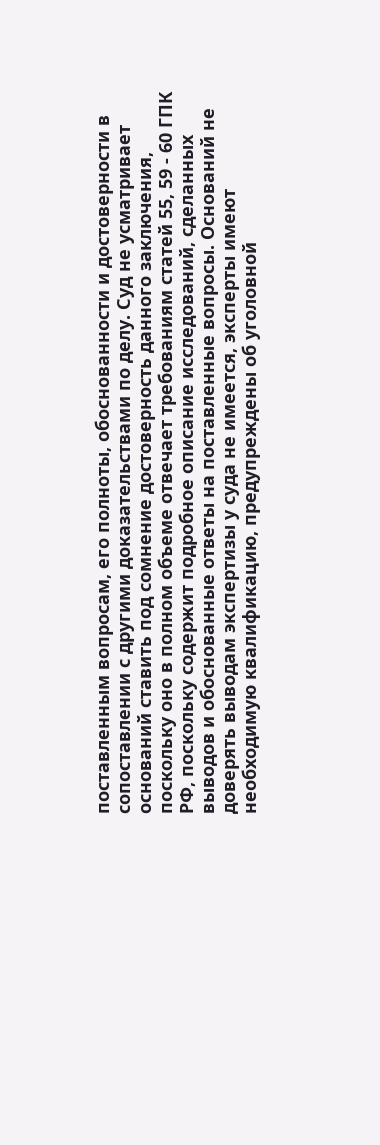поставленным вопросам, его полноты, обоснованности и достоверности в сопоставлении с другими доказательствами по делу. Суд не усматривает оснований ставить под сомнение достоверность данного заключения, поскольку оно в полном объеме отвечает требованиям статей 55, 59 - 60 ГПК РФ, поскольку содержит подробное описание исследований, сделанных выводов и обоснованные ответы на поставленные вопросы. Оснований не доверять выводам экспертизы у суда не имеется, эксперты имеют необходимую квалификацию, предупреждены об уголовной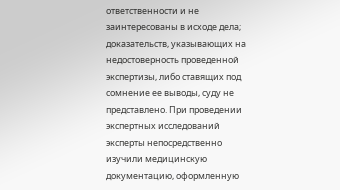ответственности и не заинтересованы в исходе дела; доказательств, указывающих на недостоверность проведенной экспертизы, либо ставящих под сомнение ее выводы, суду не представлено. При проведении экспертных исследований эксперты непосредственно изучили медицинскую документацию, оформленную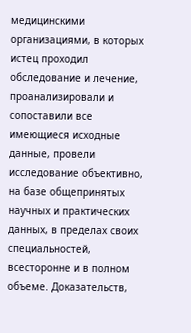медицинскими организациями, в которых истец проходил обследование и лечение, проанализировали и сопоставили все имеющиеся исходные данные, провели исследование объективно, на базе общепринятых научных и практических данных, в пределах своих специальностей, всесторонне и в полном объеме. Доказательств,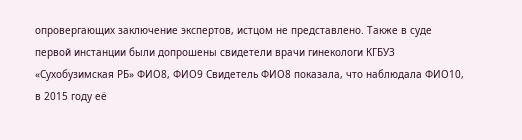опровергающих заключение экспертов, истцом не представлено. Также в суде первой инстанции были допрошены свидетели врачи гинекологи КГБУЗ «Сухобузимская РБ» ФИО8, ФИО9 Свидетель ФИО8 показала, что наблюдала ФИО10, в 2015 году её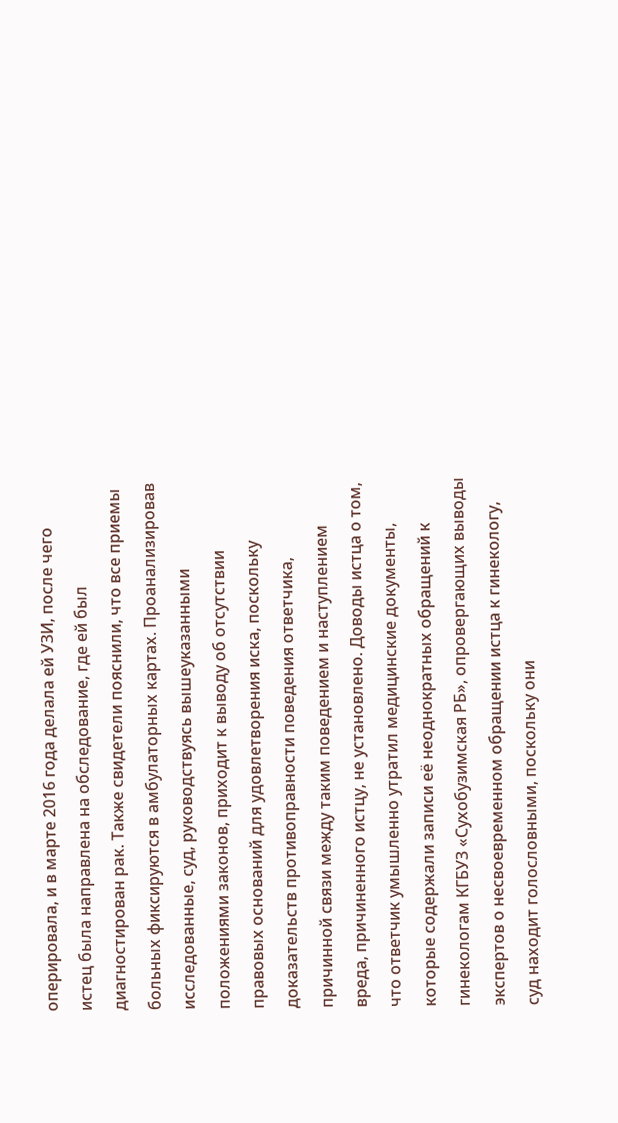оперировала, и в марте 2016 года делала ей УЗИ, после чего истец была направлена на обследование, где ей был диагностирован рак. Также свидетели пояснили, что все приемы больных фиксируются в амбулаторных картах. Проанализировав исследованные, суд, руководствуясь вышеуказанными положениями законов, приходит к выводу об отсутствии правовых оснований для удовлетворения иска, поскольку доказательств противоправности поведения ответчика, причинной связи между таким поведением и наступлением вреда, причиненного истцу, не установлено. Доводы истца о том, что ответчик умышленно утратил медицинские документы, которые содержали записи её неоднократных обращений к гинекологам КГБУЗ «Сухобузимская РБ», опровергающих выводы экспертов о несвоевременном обращении истца к гинекологу, суд находит голословными, поскольку они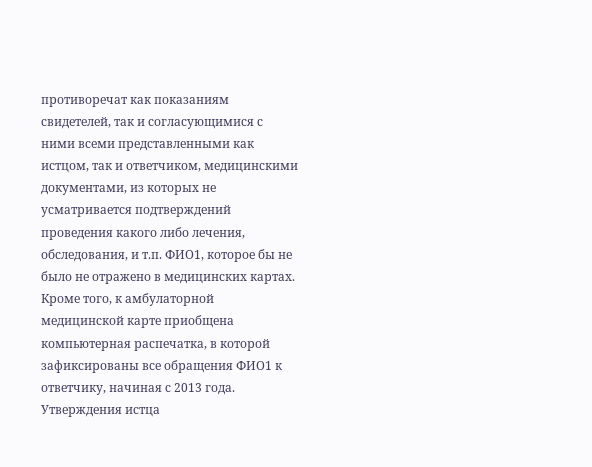противоречат как показаниям свидетелей, так и согласующимися с ними всеми представленными как истцом, так и ответчиком, медицинскими документами, из которых не усматривается подтверждений проведения какого либо лечения, обследования, и т.п. ФИО1, которое бы не было не отражено в медицинских картах. Кроме того, к амбулаторной медицинской карте приобщена компьютерная распечатка, в которой зафиксированы все обращения ФИО1 к ответчику, начиная с 2013 года. Утверждения истца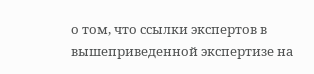о том, что ссылки экспертов в вышеприведенной экспертизе на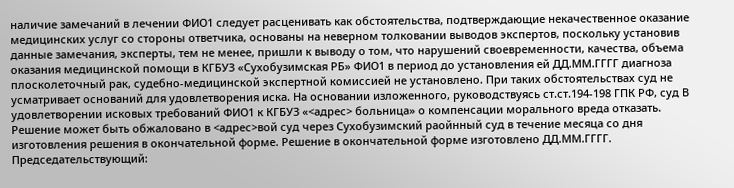наличие замечаний в лечении ФИО1 следует расценивать как обстоятельства, подтверждающие некачественное оказание медицинских услуг со стороны ответчика, основаны на неверном толковании выводов экспертов, поскольку установив данные замечания, эксперты, тем не менее, пришли к выводу о том, что нарушений своевременности, качества, объема оказания медицинской помощи в КГБУЗ «Сухобузимская РБ» ФИО1 в период до установления ей ДД.ММ.ГГГГ диагноза плосколеточный рак, судебно-медицинской экспертной комиссией не установлено. При таких обстоятельствах суд не усматривает оснований для удовлетворения иска. На основании изложенного, руководствуясь ст.ст.194-198 ГПК РФ, суд В удовлетворении исковых требований ФИО1 к КГБУЗ «<адрес> больница» о компенсации морального вреда отказать. Решение может быть обжаловано в <адрес>вой суд через Сухобузимский раойнный суд в течение месяца со дня изготовления решения в окончательной форме. Решение в окончательной форме изготовлено ДД.ММ.ГГГГ. Председательствующий: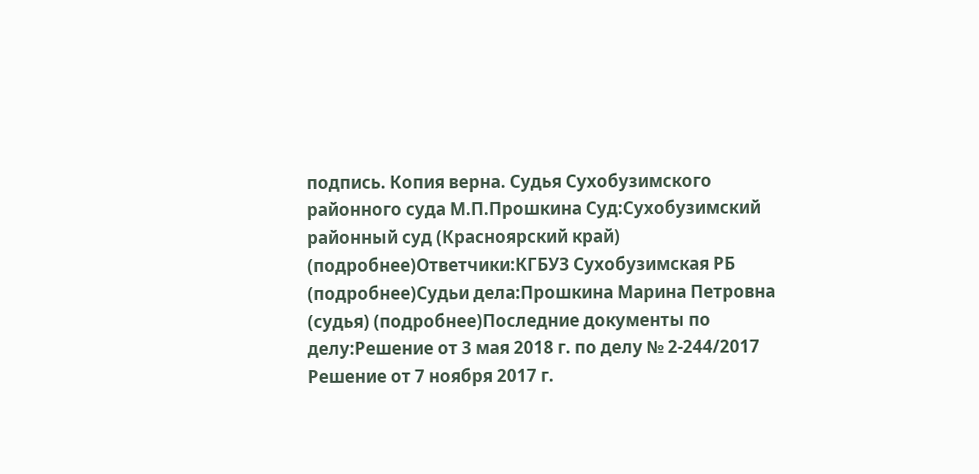подпись. Копия верна. Судья Сухобузимского районного суда М.П.Прошкина Суд:Сухобузимский районный суд (Красноярский край) (подробнее)Ответчики:КГБУЗ Сухобузимская РБ (подробнее)Судьи дела:Прошкина Марина Петровна (судья) (подробнее)Последние документы по делу:Решение от 3 мая 2018 г. по делу № 2-244/2017 Решение от 7 ноября 2017 г.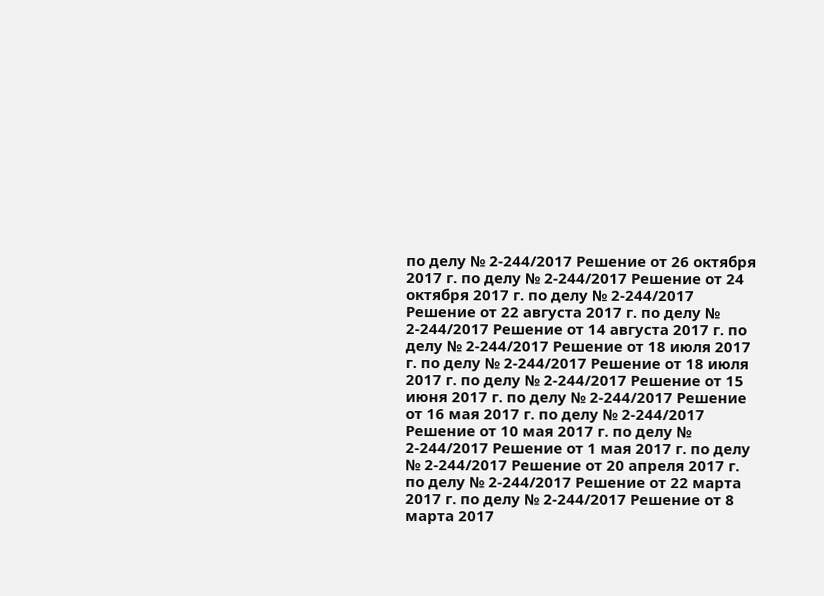по делу № 2-244/2017 Решение от 26 октября 2017 г. по делу № 2-244/2017 Решение от 24 октября 2017 г. по делу № 2-244/2017 Решение от 22 августа 2017 г. по делу № 2-244/2017 Решение от 14 августа 2017 г. по делу № 2-244/2017 Решение от 18 июля 2017 г. по делу № 2-244/2017 Решение от 18 июля 2017 г. по делу № 2-244/2017 Решение от 15 июня 2017 г. по делу № 2-244/2017 Решение от 16 мая 2017 г. по делу № 2-244/2017 Решение от 10 мая 2017 г. по делу № 2-244/2017 Решение от 1 мая 2017 г. по делу № 2-244/2017 Решение от 20 апреля 2017 г. по делу № 2-244/2017 Решение от 22 марта 2017 г. по делу № 2-244/2017 Решение от 8 марта 2017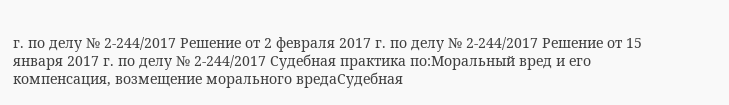г. по делу № 2-244/2017 Решение от 2 февраля 2017 г. по делу № 2-244/2017 Решение от 15 января 2017 г. по делу № 2-244/2017 Судебная практика по:Моральный вред и его компенсация, возмещение морального вредаСудебная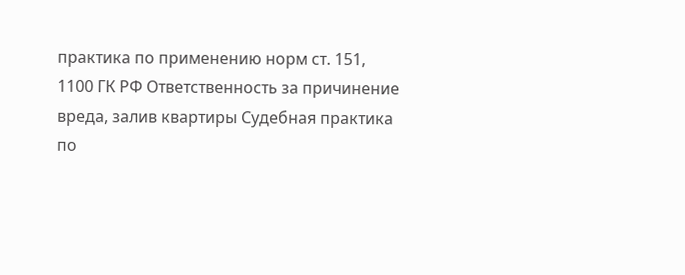практика по применению норм ст. 151, 1100 ГК РФ Ответственность за причинение вреда, залив квартиры Судебная практика по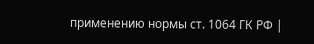применению нормы ст. 1064 ГК РФ |